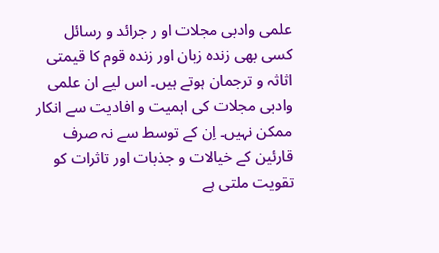علمی وادبی مجلات او ر جرائد و رسائل کسی بھی زندہ زبان اور زندہ قوم کا قیمتی اثاثہ و ترجمان ہوتے ہیں۔ اس لیے ان علمی وادبی مجلات کی اہمیت و افادیت سے انکار ممکن نہیں۔ اِن کے توسط سے نہ صرف قارئین کے خیالات و جذبات اور تاثرات کو تقویت ملتی ہے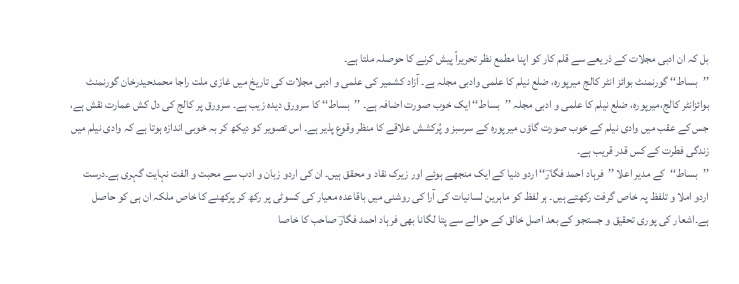بل کہ ان ادبی مجلات کے ذریعے سے قلم کار کو اپنا مطمع نظر تحریراً پیش کرنے کا حوصلہ ملتا ہے۔
’’بساط‘‘ گورنمنٹ بوائز انٹر کالج میرپورہ، ضلع نیلم کا علمی وادبی مجلہ ہے۔ آزاد کشمیر کی علمی و ادبی مجلات کی تاریخ میں غازی ملت راجا محمدحیدرخان گورنمنٹ بوائزانٹر کالج،میرپورہ، ضلع نیلم کا علمی و ادبی مجلہ ’’بساط‘‘ ایک خوب صورت اضافہ ہے۔ ’’بساط‘‘ کا سرورق دیدہ زیب ہے۔ سرورق پر کالج کی دل کش عمارت نقش ہے، جس کے عقب میں وادی نیلم کے خوب صورت گاؤں میرپورہ کے سرسبز و پُرکشش علاقے کا منظر وقوع پذیر ہے۔ اس تصویر کو دیکھ کر بہ خوبی اندازہ ہوتا ہے کہ وادی نیلم میں زندگی فطرت کے کس قدر قریب ہے۔
’’بساط‘‘کے مدیر اعلا ’’فرہاد احمد فگارؔ‘‘ اردو دنیا کے ایک منجھے ہوئے اور زیرک نقاد و محقق ہیں۔ ان کی اردو زبان و ادب سے محبت و الفت نہایت گہری ہے۔درست اردو املا و تلفظ پہ خاص گرفت رکھتے ہیں۔ ہر لفظ کو ماہرین لسانیات کی آرا کی روشنی میں باقاعدہ معیار کی کسوٹی پر رکھ کر پرکھنے کا خاص ملکہ ان ہی کو حاصل ہے۔اشعار کی پوری تحقیق و جستجو کے بعد اصل خالق کے حوالے سے پتا لگانا بھی فرہاد احمد فگارؔ صاحب کا خاصا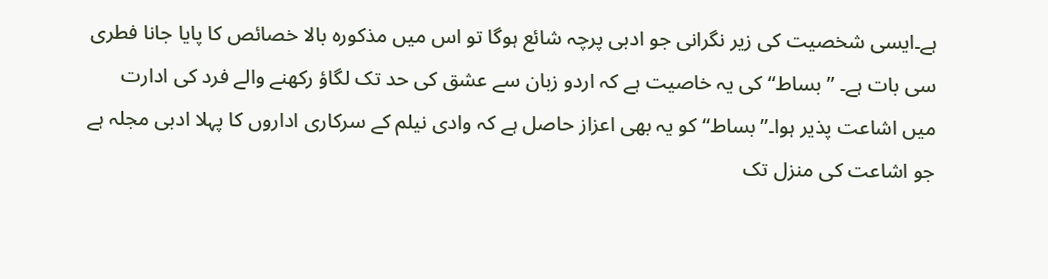ہے۔ایسی شخصیت کی زیر نگرانی جو ادبی پرچہ شائع ہوگا تو اس میں مذکورہ بالا خصائص کا پایا جانا فطری سی بات ہے۔ ’’بساط‘‘ کی یہ خاصیت ہے کہ اردو زبان سے عشق کی حد تک لگاؤ رکھنے والے فرد کی ادارت میں اشاعت پذیر ہوا۔’’بساط‘‘ کو یہ بھی اعزاز حاصل ہے کہ وادی نیلم کے سرکاری اداروں کا پہلا ادبی مجلہ ہے جو اشاعت کی منزل تک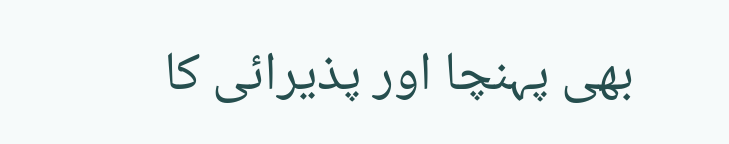بھی پہنچا اور پذیرائی کا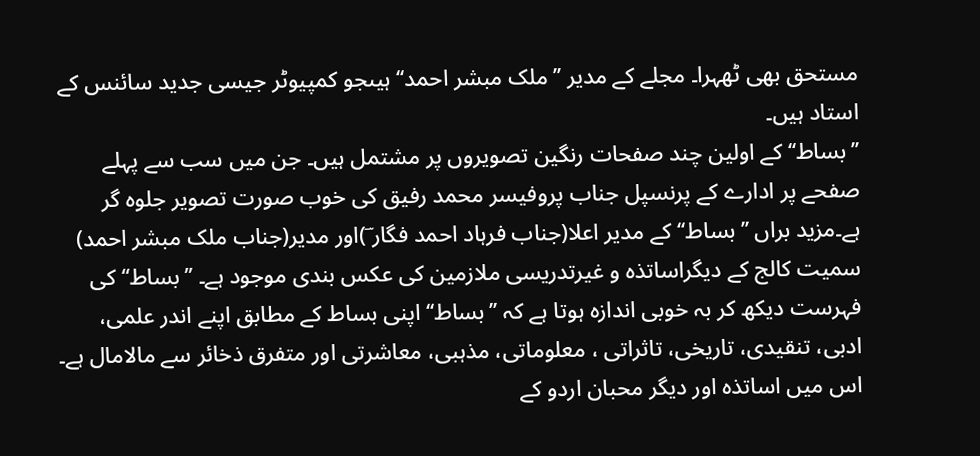مستحق بھی ٹھہرا۔ مجلے کے مدیر ’’ملک مبشر احمد‘‘ ہیںجو کمپیوٹر جیسی جدید سائنس کے استاد ہیں۔
’’بساط‘‘ کے اولین چند صفحات رنگین تصویروں پر مشتمل ہیں۔ جن میں سب سے پہلے صفحے پر ادارے کے پرنسپل جناب پروفیسر محمد رفیق کی خوب صورت تصویر جلوہ گر ہے۔مزید براں ’’بساط‘‘ کے مدیر اعلا(جناب فرہاد احمد فگار ؔ)اور مدیر(جناب ملک مبشر احمد) سمیت کالج کے دیگراساتذہ و غیرتدریسی ملازمین کی عکس بندی موجود ہے۔ ’’بساط‘‘ کی فہرست دیکھ کر بہ خوبی اندازہ ہوتا ہے کہ ’’بساط‘‘ اپنی بساط کے مطابق اپنے اندر علمی، ادبی، تنقیدی، تاریخی، تاثراتی ، معلوماتی، مذہبی، معاشرتی اور متفرق ذخائر سے مالامال ہے۔ اس میں اساتذہ اور دیگر محبان اردو کے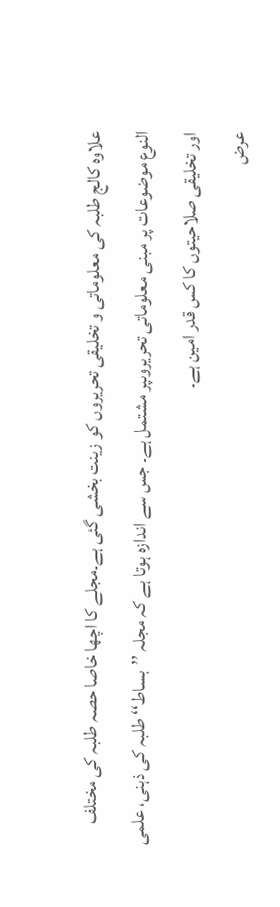علاوہ کالج طلبہ کی معلوماتی و تخلیقی تحریروں کو زینت بخشی گئی ہے۔مجلے کا اچھا خاصا حصہ طلبہ کی مختلف النوع موضوعات پر مبنی معلوماتی تحریروںپر مشتمل ہے۔ جس سے اندازہ ہوتا ہے کہ مجلہ ’’بساط‘‘ طلبہ کی ذہنی، علمی اور تخلیقی صلاحیتوں کا کس قدر امین ہے۔
عرض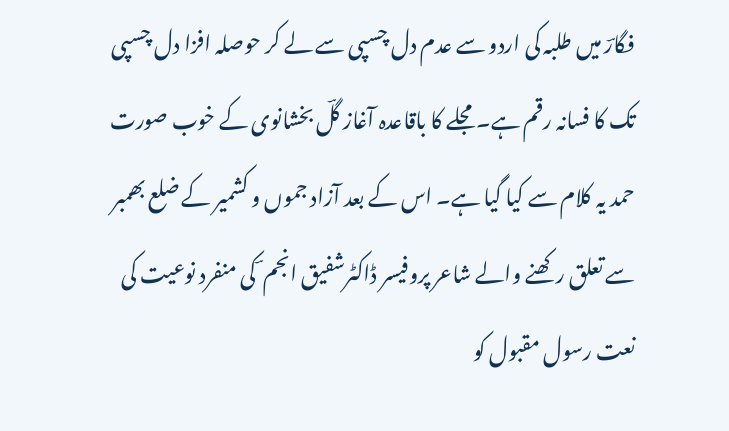فگارؔ میں طلبہ کی اردو سے عدم دل چسپی سے لے کر حوصلہ افزا دل چسپی تک کا فسانہ رقم ہے۔مجلے کا باقاعدہ آغاز گلؔ بخشانوی کے خوب صورت حمد یہ کلام سے کیا گیا ہے۔ اس کے بعد آزاد جموں و کشمیر کے ضلع بھمبر سے تعلق رکھنے والے شاعر پروفیسر ڈاکٹرشفیق انجم ؔ کی منفرد نوعیت کی نعت رسول مقبول کو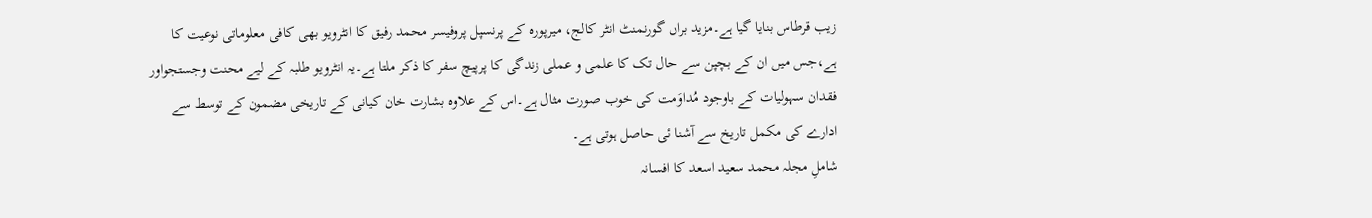زیب قرطاس بنایا گیا ہے۔مزید براں گورنمنٹ انٹر کالج، میرپورہ کے پرنسپل پروفیسر محمد رفیق کا انٹرویو بھی کافی معلوماتی نوعیت کا ہے،جس میں ان کے بچپن سے حال تک کا علمی و عملی زندگی کا پرپیچ سفر کا ذکر ملتا ہے۔یہ انٹرویو طلبہ کے لیے محنت وجستجواور فقدان سہولیات کے باوجود مُداوَمت کی خوب صورت مثال ہے۔اس کے علاوہ بشارت خان کیانی کے تاریخی مضمون کے توسط سے ادارے کی مکمل تاریخ سے آشنا ئی حاصل ہوتی ہے۔
شاملِ مجلہ محمد سعید اسعد کا افسانہ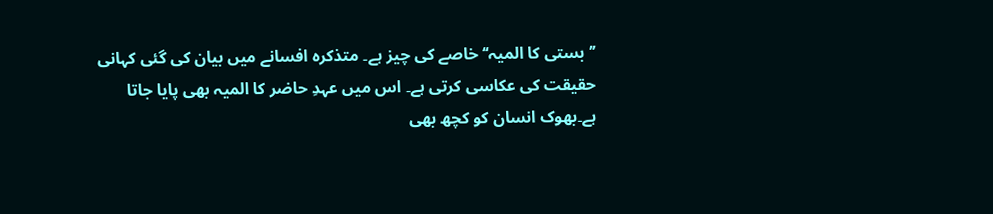’’بستی کا المیہ‘‘ خاصے کی چیز ہے۔ متذکرہ افسانے میں بیان کی گئی کہانی حقیقت کی عکاسی کرتی ہے۔ اس میں عہدِ حاضر کا المیہ بھی پایا جاتا ہے۔بھوک انسان کو کچھ بھی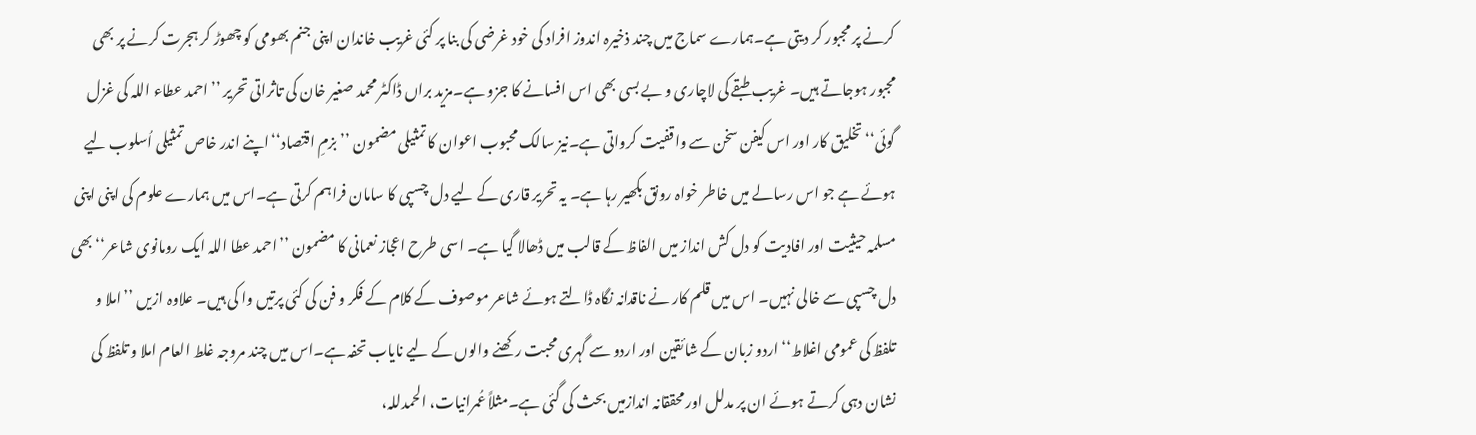کرنے پر مجبور کر دیتی ہے۔ہمارے سماج میں چند ذخیرہ اندوز افراد کی خود غرضی کی بنا پر کئی غریب خاندان اپنی جنم بھومی کو چھوڑ کر ہجرت کرنے پر بھی مجبور ہوجاتے ہیں۔ غریب طبقے کی لاچاری و بے بسی بھی اس افسانے کا جزو ہے۔مزید براں ڈاکٹر محمد صغیر خان کی تاثراتی تحریر ’’احمد عطاء اللہ کی غزل گوئی‘‘ تخلیق کار اور اس کیفن سخن سے واقفیت کرواتی ہے۔نیز سالک محبوب اعوان کا تمثیلی مضمون ’’بزمِ اقتصاد‘‘اپنے اندر خاص تمثیلی اُسلوب لیے ہوئے ہے جو اس رسالے میں خاطر خواہ رونق بکھیر رہا ہے۔ یہ تحریر قاری کے لیے دل چسپی کا سامان فراہم کرتی ہے۔اس میں ہمارے علوم کی اپنی اپنی مسلمہ حیثیت اور افادیت کو دل کش انداز میں الفاظ کے قالب میں ڈھالا گیا ہے۔ اسی طرح اعجاز نعمانی کا مضمون ’’احمد عطا اللہ ایک رومانوی شاعر‘‘ بھی دل چسپی سے خالی نہیں۔ اس میں قلم کار نے ناقدانہ نگاہ ڈالتے ہوئے شاعر موصوف کے کلام کے فکر و فن کی کئی پرتیں وا کی ہیں۔ علاوہ ازیں ’’املا و تلفظ کی عمومی اغلاط‘‘ اردو زبان کے شائقین اور اردو سے گہری محبت رکھنے والوں کے لیے نایاب تحفہ ہے۔اس میں چند مروجہ غلط العام املا و تلفظ کی نشان دہی کرتے ہوئے ان پر مدلل اور محققانہ اندازمیں بحث کی گئی ہے۔مثلاً عُمرانیات، الحمدللہ،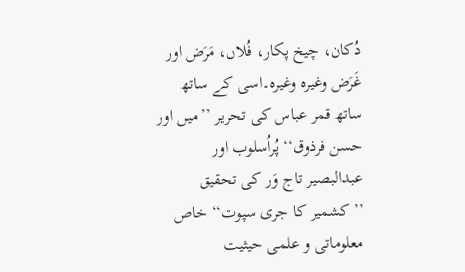دُکان، چیخ پکار، فُلاں، مَرَض اور غَرَض وغیرہ وغیرہ۔اسی کے ساتھ ساتھ قمر عباس کی تحریر ’’میں اور حسن فرذوق‘‘ پُراُسلوب اور عبدالبصیر تاج وَر کی تحقیق ’’کشمیر کا جری سپوت‘‘ خاص معلوماتی و علمی حیثیت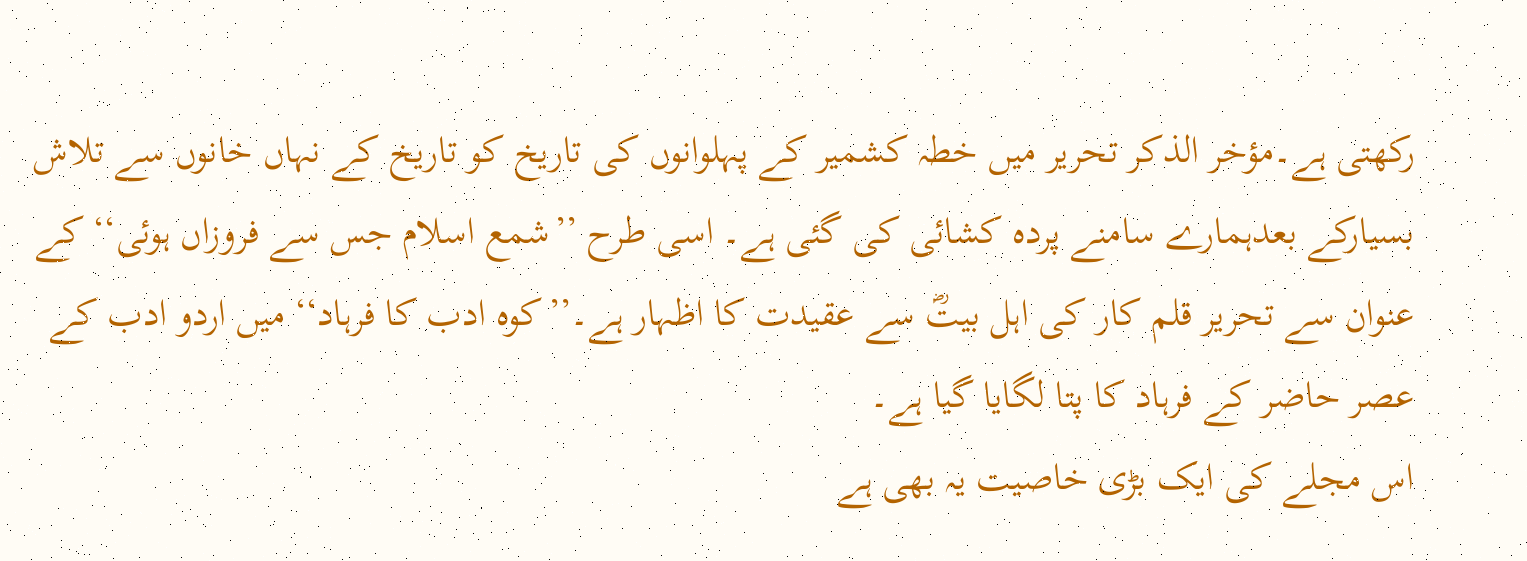رکھتی ہے۔مؤخر الذکر تحریر میں خطہ کشمیر کے پہلوانوں کی تاریخ کو تاریخ کے نہاں خانوں سے تلاش بسیارکے بعدہمارے سامنے پردہ کشائی کی گئی ہے۔ اسی طرح ’’شمع اسلام جس سے فروزاں ہوئی‘‘ کے عنوان سے تحریر قلم کار کی اہل بیتؓ سے عقیدت کا اظہار ہے۔’’کوہ ادب کا فرہاد‘‘ میں اردو ادب کے عصر حاضر کے فرہاد کا پتا لگایا گیا ہے۔
اس مجلے کی ایک بڑی خاصیت یہ بھی ہے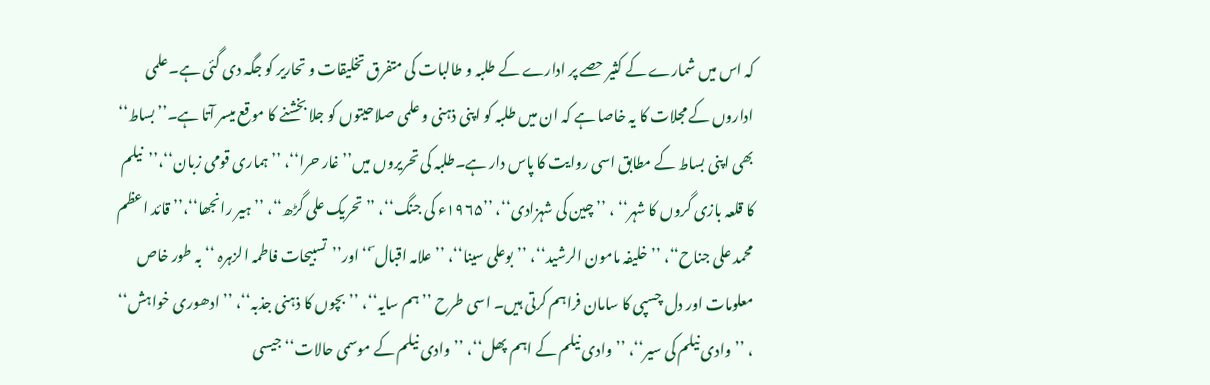کہ اس میں شمارے کے کثیر حصے پر ادارے کے طلبہ و طالبات کی متفرق تخلیقات و تحاریر کو جگہ دی گئی ہے۔علمی اداروں کے مجلات کا یہ خاصا ہے کہ ان میں طلبہ کو اپنی ذہنی و علمی صلاحیتوں کو جلا بخشنے کا موقع میسر آتا ہے۔’’بساط‘‘ بھی اپنی بساط کے مطابق اسی روایت کا پاس دار ہے۔طلبہ کی تحریروں میں’’غار حرا‘‘، ’’ہماری قومی زبان‘‘،’’نیلم کا قلعہ بازی گروں کا شہر‘‘ ، ’’چین کی شہزادی‘‘، ’’۱۹۶۵ء کی جنگ‘‘، ’’تحریک علی گڑھ‘‘، ’’ہیر رانجھا‘‘،’’ قائد اعظم محمد علی جناح‘‘، ’’خلیفہ مامون الرشید‘‘، ’’بوعلی سینا‘‘، ’’علامہ اقبال ؔ‘‘ اور’’تسبیحات فاطمہ الزہرہ ‘‘ بہ طور خاص معلومات اور دل چسپی کا سامان فراہم کرتی ہیں۔ اسی طرح ’’ ہم سایہ‘‘، ’’بچوں کا ذہنی جذبہ‘‘، ’’ادھوری خواہش‘‘ ، ’’وادی نیلم کی سیر‘‘، ’’وادی نیلم کے اہم پھل‘‘، ’’وادی نیلم کے موسمی حالات‘‘ جیسی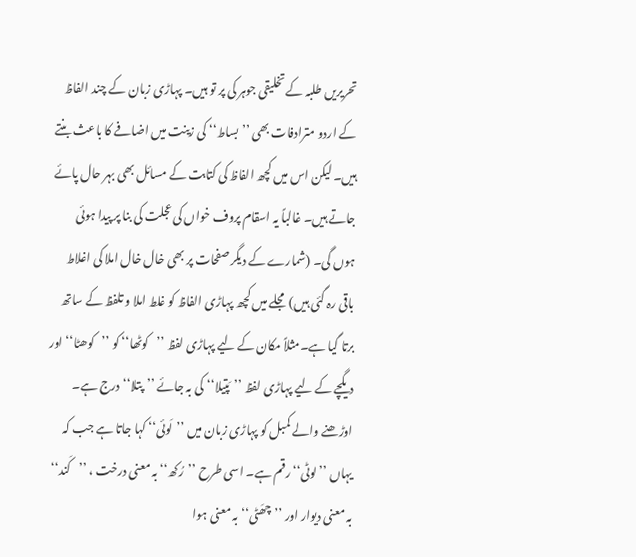تحریریں طلبہ کے تخلیقی جوہر کی پر تو ہیں۔ پہاڑی زبان کے چند الفاظ کے اردو مترادفات بھی ’’بساط‘‘ کی زینت میں اضافے کا باعث بنتے ہیں۔ لیکن اس میں کچھ الفاظ کی کتابت کے مسائل بھی بہر حال پائے جاتے ہیں۔ غالباً یہ اسقام پروف خواں کی عجلت کی بنا پر پیدا ہوئی ہوں گی۔ (شمارے کے دیگر صفحات پر بھی خال خال املا کی اغلاط باقی رہ گئی ہیں) مجلے میں کچھ پہاڑی الفاظ کو غلط املا و تلفظ کے ساتھ برتا گیا ہے۔مثلاً مکان کے لیے پہاڑی لفظ ’’کوٹھا‘‘ کو ’’کوھٹا‘‘ اور دیگچے کے لیے پہاڑی لفظ ’’پَتیلا‘‘ کی بہ جائے ’’پتلا‘‘ درج ہے۔ اوڑھنے والے کمبل کو پہاڑی زبان میں ’’لَوئی‘‘ کہا جاتا ہے جب کہ یہاں ’’لوٹی‘‘ رقم ہے۔ اسی طرح ’’رُکھ‘‘ بہ معنی درخت ، ’’کَند‘‘ بہ معنی دیوار اور ’’چھَٹی‘‘ بہ معنی ہوا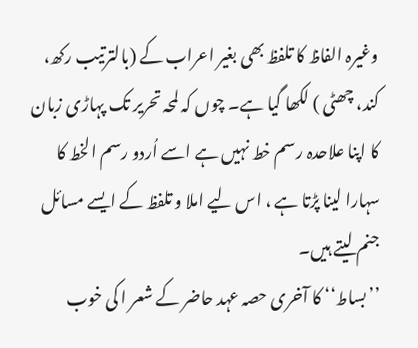وغیرہ الفاظ کا تلفظ بھی بغیر اعراب کے (بالترتیب رکھ، کند، چھٹی ) لکھا گیا ہے۔ چوں کہ لمحہ تحریر تک پہاڑی زبان کا اپنا علاحدہ رسم خط نہیں ہے اسے اُردو رسم الخط کا سہارا لینا پڑتا ہے ، اس لیے املا و تلفظ کے ایسے مسائل جنم لیتے ہیں۔
’’بساط‘‘ کا آخری حصہ عہد حاضر کے شعر ا کی خوب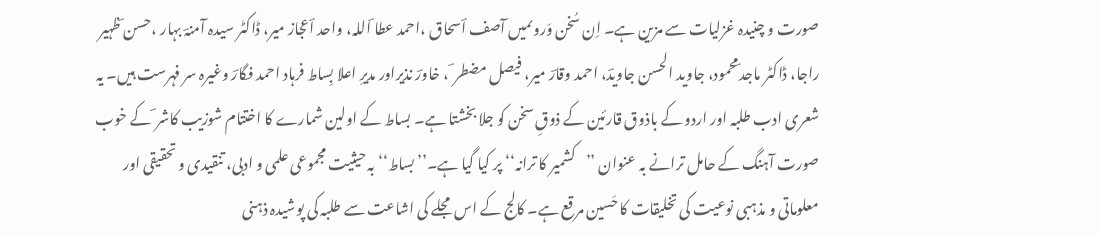صورت و چنیدہ غزلیات سے مزین ہے۔ اِن سُخن وَروںمیں آصف اؔسحاق ،احمد عطا ؔاللہ، واحد اؔعجاز میر، ڈاکٹر سیدہ آمنہؔ بہار ،حسن ؔظہیر راجا، ڈاکٹر ماجد ؔمحمود، جاوید الحسن جاویدؔ، احمد وقارؔ میر، فیصل مضطر ؔ ، خاورؔ نذیراور مدیرِ اعلا بِساط فرہاد احمد فگارؔ وغیرہ سر فہرست ہیں۔ یہ شعری ادب طلبہ اور اردو کے باذوق قارئین کے ذوقِ سخن کو جلا بخشتا ہے۔ بساط کے اولین شمارے کا اختتام شوزیب کاشر ؔ کے خوب صورت آہنگ کے حامل ترانے بہ عنوان ’’کشمیر کا ترانہ‘‘ پر کیا گیا ہے۔’’بساط‘‘ بہ حیثیت مجموعی علمی و ادبی، تنقیدی و تحقیقی اور معلوماتی و مذہبی نوعیت کی تخلیقات کا حَسین مرقع ہے۔ کالج کے اس مجلے کی اشاعت سے طلبہ کی پوشیدہ ذہنی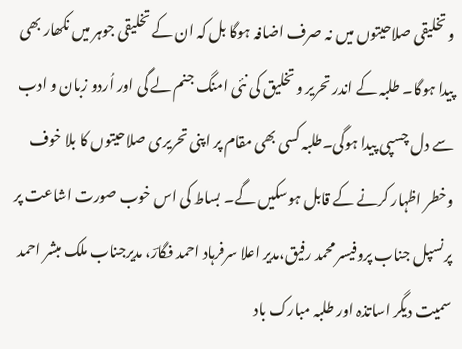و تخلیقی صلاحیتوں میں نہ صرف اضافہ ہوگا بل کہ ان کے تخلیقی جوہر میں نکھار بھی پیدا ہوگا۔ طلبہ کے اندر تحریر و تخلیق کی نئی امنگ جنم لے گی اور اُردو زبان و ادب سے دل چسپی پیدا ہوگی۔طلبہ کسی بھی مقام پر اپنی تحریری صلاحیتوں کا بلا خوف وخطر اظہار کرنے کے قابل ہوسکیں گے۔ بساط کی اس خوب صورت اشاعت پر پرنسپل جناب پروفیسر محمد رفیق،مدیر اعلا سرفرہاد احمد فگارؔ، مدیرجناب ملک مبشر احمد سمیت دیگر اساتذہ اور طلبہ مبارک باد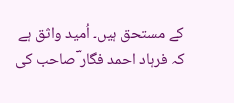کے مستحق ہیں۔ اُمید واثق ہے کہ فرہاد احمد فگار ؔصاحب کی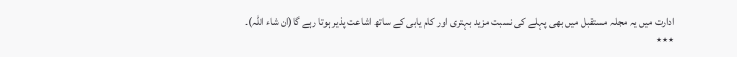ادارت میں یہ مجلہ مستقبل میں بھی پہلے کی نسبت مزید بہتری اور کام یابی کے ساتھ اشاعت پذیر ہوتا رہے گا(ان شاء اللہ)۔
٭٭٭